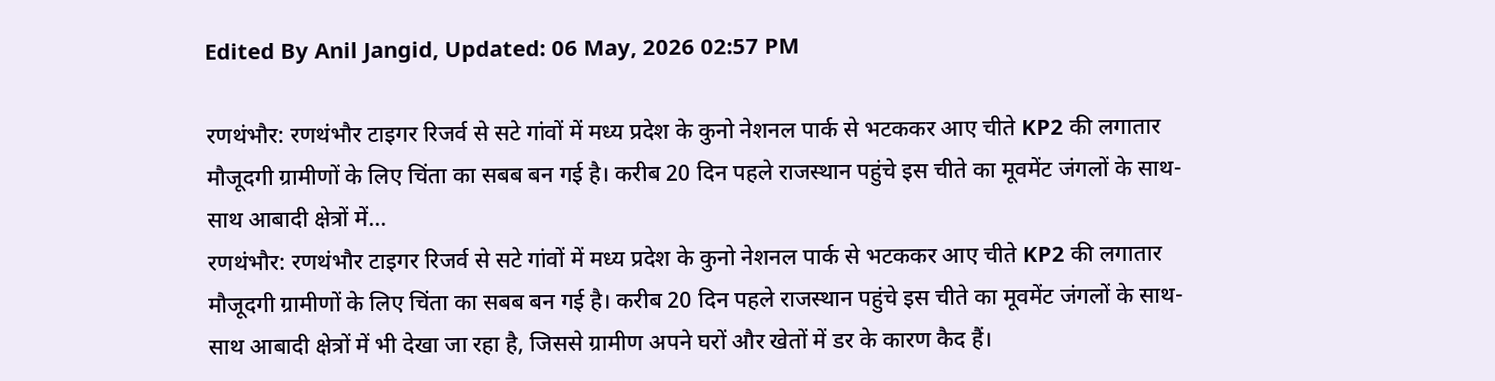Edited By Anil Jangid, Updated: 06 May, 2026 02:57 PM

रणथंभौर: रणथंभौर टाइगर रिजर्व से सटे गांवों में मध्य प्रदेश के कुनो नेशनल पार्क से भटककर आए चीते KP2 की लगातार मौजूदगी ग्रामीणों के लिए चिंता का सबब बन गई है। करीब 20 दिन पहले राजस्थान पहुंचे इस चीते का मूवमेंट जंगलों के साथ-साथ आबादी क्षेत्रों में...
रणथंभौर: रणथंभौर टाइगर रिजर्व से सटे गांवों में मध्य प्रदेश के कुनो नेशनल पार्क से भटककर आए चीते KP2 की लगातार मौजूदगी ग्रामीणों के लिए चिंता का सबब बन गई है। करीब 20 दिन पहले राजस्थान पहुंचे इस चीते का मूवमेंट जंगलों के साथ-साथ आबादी क्षेत्रों में भी देखा जा रहा है, जिससे ग्रामीण अपने घरों और खेतों में डर के कारण कैद हैं।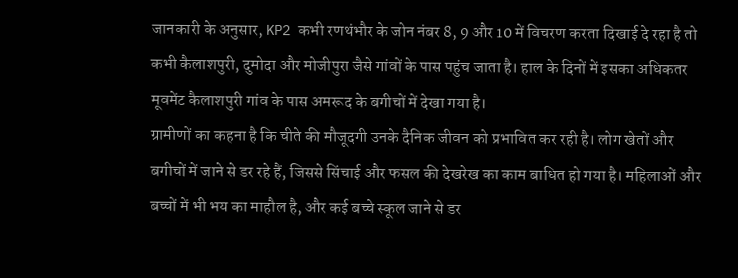जानकारी के अनुसार, KP2 कभी रणथंभौर के जोन नंबर 8, 9 और 10 में विचरण करता दिखाई दे रहा है तो कभी कैलाशपुरी, दुमोदा और मोजीपुरा जैसे गांवों के पास पहुंच जाता है। हाल के दिनों में इसका अधिकतर मूवमेंट कैलाशपुरी गांव के पास अमरूद के बगीचों में देखा गया है।
ग्रामीणों का कहना है कि चीते की मौजूदगी उनके दैनिक जीवन को प्रभावित कर रही है। लोग खेतों और बगीचों में जाने से डर रहे हैं, जिससे सिंचाई और फसल की देखरेख का काम बाधित हो गया है। महिलाओं और बच्चों में भी भय का माहौल है, और कई बच्चे स्कूल जाने से डर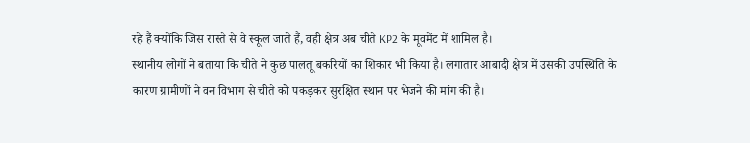रहे हैं क्योंकि जिस रास्ते से वे स्कूल जाते हैं, वही क्षेत्र अब चीते KP2 के मूवमेंट में शामिल है।
स्थानीय लोगों ने बताया कि चीते ने कुछ पालतू बकरियों का शिकार भी किया है। लगातार आबादी क्षेत्र में उसकी उपस्थिति के कारण ग्रामीणों ने वन विभाग से चीते को पकड़कर सुरक्षित स्थान पर भेजने की मांग की है।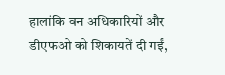हालांकि वन अधिकारियों और डीएफओ को शिकायतें दी गईं,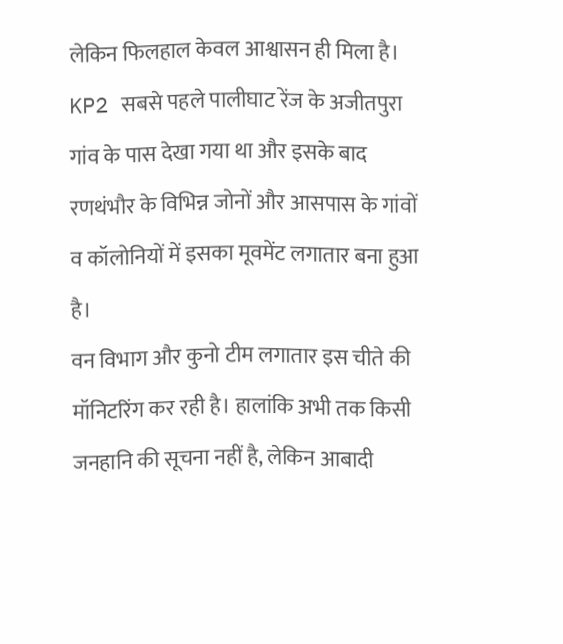लेकिन फिलहाल केवल आश्वासन ही मिला है।
KP2 सबसे पहले पालीघाट रेंज के अजीतपुरा गांव के पास देखा गया था और इसके बाद रणथंभौर के विभिन्न जोनों और आसपास के गांवों व कॉलोनियों में इसका मूवमेंट लगातार बना हुआ है।
वन विभाग और कुनो टीम लगातार इस चीते की मॉनिटरिंग कर रही है। हालांकि अभी तक किसी जनहानि की सूचना नहीं है, लेकिन आबादी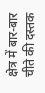क्षेत्र में बार-बार चीते की दस्तक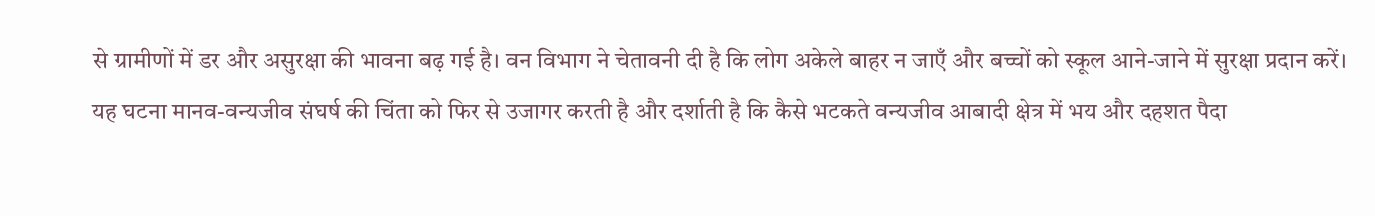से ग्रामीणों में डर और असुरक्षा की भावना बढ़ गई है। वन विभाग ने चेतावनी दी है कि लोग अकेले बाहर न जाएँ और बच्चों को स्कूल आने-जाने में सुरक्षा प्रदान करें।
यह घटना मानव-वन्यजीव संघर्ष की चिंता को फिर से उजागर करती है और दर्शाती है कि कैसे भटकते वन्यजीव आबादी क्षेत्र में भय और दहशत पैदा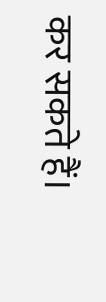कर सकते हैं।